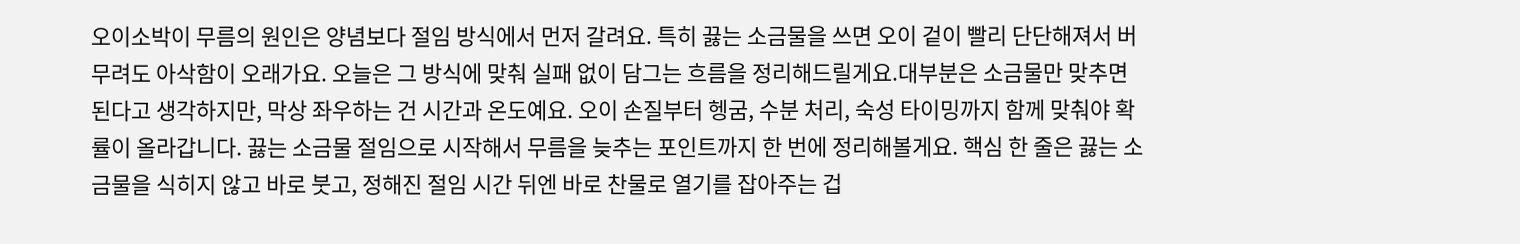오이소박이 무름의 원인은 양념보다 절임 방식에서 먼저 갈려요. 특히 끓는 소금물을 쓰면 오이 겉이 빨리 단단해져서 버무려도 아삭함이 오래가요. 오늘은 그 방식에 맞춰 실패 없이 담그는 흐름을 정리해드릴게요.대부분은 소금물만 맞추면 된다고 생각하지만, 막상 좌우하는 건 시간과 온도예요. 오이 손질부터 헹굼, 수분 처리, 숙성 타이밍까지 함께 맞춰야 확률이 올라갑니다. 끓는 소금물 절임으로 시작해서 무름을 늦추는 포인트까지 한 번에 정리해볼게요. 핵심 한 줄은 끓는 소금물을 식히지 않고 바로 붓고, 정해진 절임 시간 뒤엔 바로 찬물로 열기를 잡아주는 겁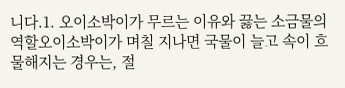니다.1. 오이소박이가 무르는 이유와 끓는 소금물의 역할오이소박이가 며칠 지나면 국물이 늘고 속이 흐물해지는 경우는, 절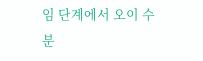임 단계에서 오이 수분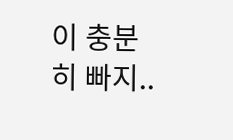이 충분히 빠지..